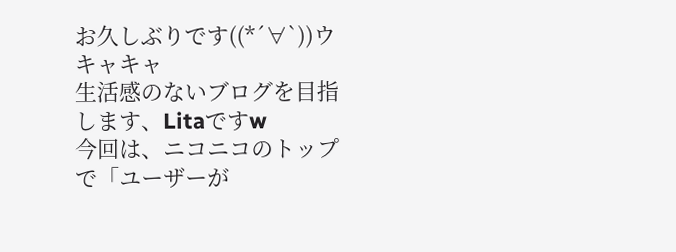お久しぶりです((*´∀`))ウキャキャ
生活感のないブログを目指します、Litaですw
今回は、ニコニコのトップで「ユーザーが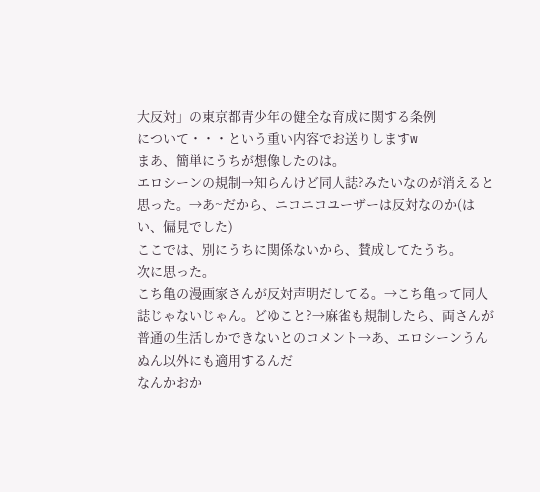大反対」の東京都青少年の健全な育成に関する条例
について・・・という重い内容でお送りしますw
まあ、簡単にうちが想像したのは。
エロシーンの規制→知らんけど同人誌?みたいなのが消えると思った。→あ~だから、ニコニコユーザーは反対なのか(はい、偏見でした)
ここでは、別にうちに関係ないから、賛成してたうち。
次に思った。
こち亀の漫画家さんが反対声明だしてる。→こち亀って同人誌じゃないじゃん。どゆこと?→麻雀も規制したら、両さんが普通の生活しかできないとのコメント→あ、エロシーンうんぬん以外にも適用するんだ
なんかおか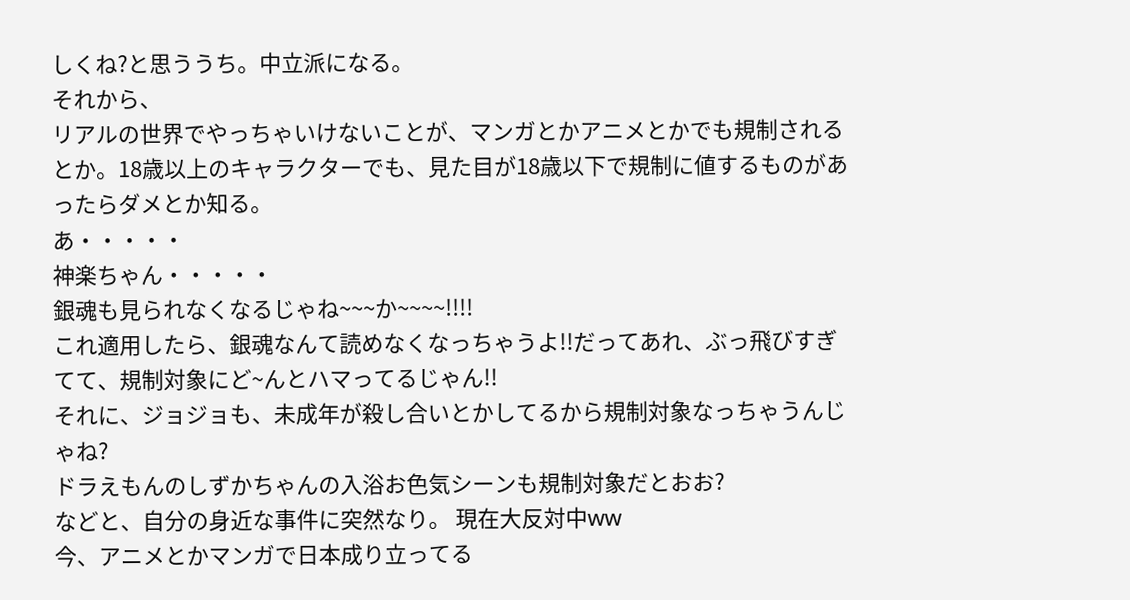しくね?と思ううち。中立派になる。
それから、
リアルの世界でやっちゃいけないことが、マンガとかアニメとかでも規制されるとか。18歳以上のキャラクターでも、見た目が18歳以下で規制に値するものがあったらダメとか知る。
あ・・・・・
神楽ちゃん・・・・・
銀魂も見られなくなるじゃね~~~か~~~~!!!!
これ適用したら、銀魂なんて読めなくなっちゃうよ!!だってあれ、ぶっ飛びすぎてて、規制対象にど~んとハマってるじゃん!!
それに、ジョジョも、未成年が殺し合いとかしてるから規制対象なっちゃうんじゃね?
ドラえもんのしずかちゃんの入浴お色気シーンも規制対象だとおお?
などと、自分の身近な事件に突然なり。 現在大反対中ww
今、アニメとかマンガで日本成り立ってる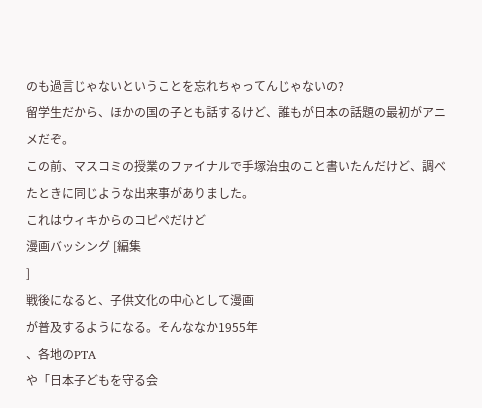のも過言じゃないということを忘れちゃってんじゃないの?
留学生だから、ほかの国の子とも話するけど、誰もが日本の話題の最初がアニメだぞ。
この前、マスコミの授業のファイナルで手塚治虫のこと書いたんだけど、調べたときに同じような出来事がありました。
これはウィキからのコピペだけど
漫画バッシング [編集
]
戦後になると、子供文化の中心として漫画
が普及するようになる。そんななか1955年
、各地のPTA
や「日本子どもを守る会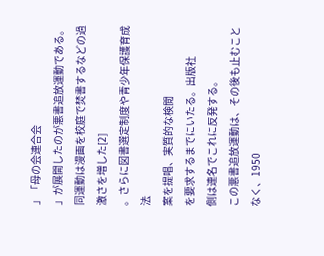」「母の会連合会
」が展開したのが悪書追放運動である。同運動は漫画を校庭で焚書するなどの過激さを増した[2]
。さらに図書選定制度や青少年保護育成法
案を提唱、実質的な検閲
を要求するまでにいたる。出版社
側は連名でこれに反発する。
この悪書追放運動は、その後も止むことなく、1950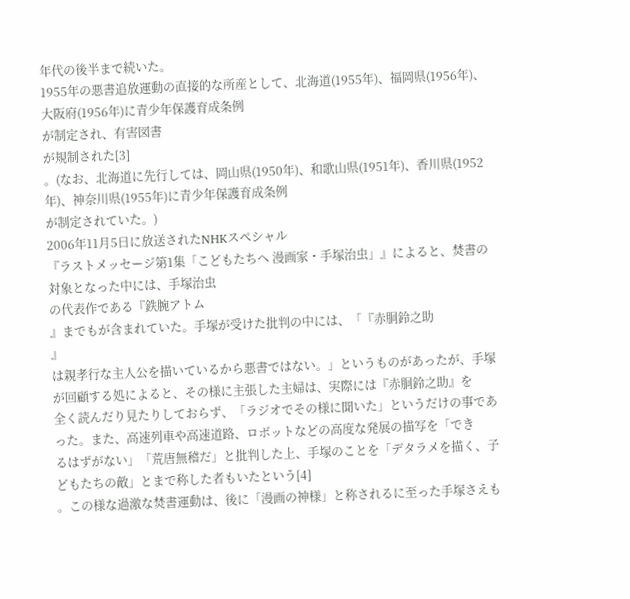年代の後半まで続いた。
1955年の悪書追放運動の直接的な所産として、北海道(1955年)、福岡県(1956年)、大阪府(1956年)に青少年保護育成条例
が制定され、有害図書
が規制された[3]
。(なお、北海道に先行しては、岡山県(1950年)、和歌山県(1951年)、香川県(1952年)、神奈川県(1955年)に青少年保護育成条例
が制定されていた。)
2006年11月5日に放送されたNHKスペシャル
『ラストメッセージ第1集「こどもたちへ 漫画家・手塚治虫」』によると、焚書の対象となった中には、手塚治虫
の代表作である『鉄腕アトム
』までもが含まれていた。手塚が受けた批判の中には、「『赤胴鈴之助
』
は親孝行な主人公を描いているから悪書ではない。」というものがあったが、手塚が回顧する処によると、その様に主張した主婦は、実際には『赤胴鈴之助』を
全く読んだり見たりしておらず、「ラジオでその様に聞いた」というだけの事であった。また、高速列車や高速道路、ロボットなどの高度な発展の描写を「でき
るはずがない」「荒唐無稽だ」と批判した上、手塚のことを「デタラメを描く、子どもたちの敵」とまで称した者もいたという[4]
。この様な過激な焚書運動は、後に「漫画の神様」と称されるに至った手塚さえも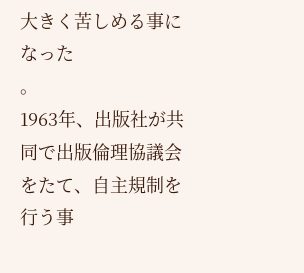大きく苦しめる事になった
。
1963年、出版社が共同で出版倫理協議会
をたて、自主規制を行う事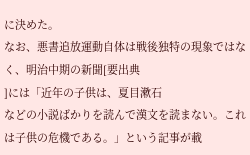に決めた。
なお、悪書追放運動自体は戦後独特の現象ではなく、明治中期の新聞[要出典
]には「近年の子供は、夏目漱石
などの小説ばかりを読んで漢文を読まない。これは子供の危機である。」という記事が載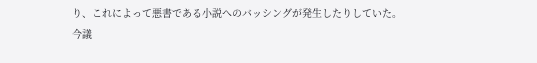り、これによって悪書である小説へのバッシングが発生したりしていた。
今議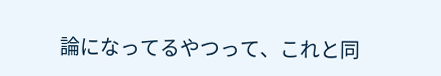論になってるやつって、これと同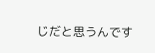じだと思うんです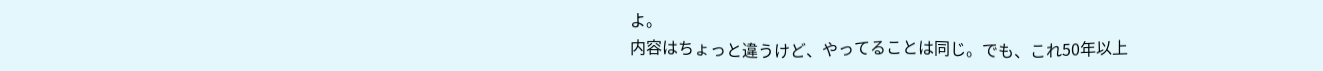よ。
内容はちょっと違うけど、やってることは同じ。でも、これ50年以上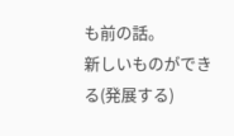も前の話。
新しいものができる(発展する)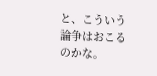と、こういう論争はおこるのかな。